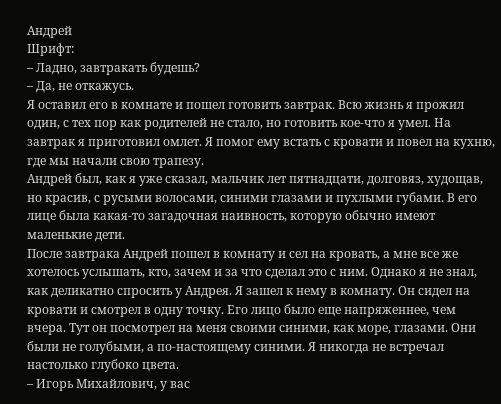Андрей
Шрифт:
– Ладно, завтракать будешь?
– Да, не откажусь.
Я оставил его в комнате и пошел готовить завтрак. Всю жизнь я прожил один, с тех пор как родителей не стало, но готовить кое-что я умел. На завтрак я приготовил омлет. Я помог ему встать с кровати и повел на кухню, где мы начали свою трапезу.
Андрей был, как я уже сказал, мальчик лет пятнадцати, долговяз, худощав, но красив, с русыми волосами, синими глазами и пухлыми губами. В его лице была какая-то загадочная наивность, которую обычно имеют маленькие дети.
После завтрака Андрей пошел в комнату и сел на кровать, а мне все же хотелось услышать, кто, зачем и за что сделал это с ним. Однако я не знал, как деликатно спросить у Андрея. Я зашел к нему в комнату. Он сидел на кровати и смотрел в одну точку. Его лицо было еще напряженнее, чем вчера. Тут он посмотрел на меня своими синими, как море, глазами. Они были не голубыми, а по-настоящему синими. Я никогда не встречал настолько глубоко цвета.
– Игорь Михайлович, у вас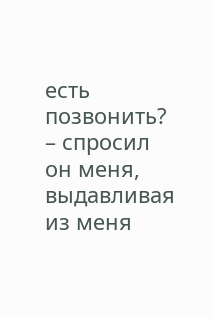есть позвонить? – спросил он меня, выдавливая из меня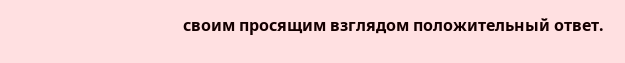своим просящим взглядом положительный ответ.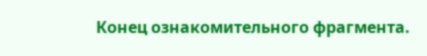Конец ознакомительного фрагмента.